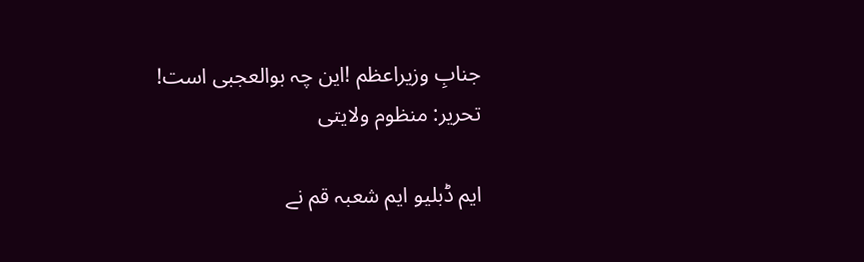جنابِ وزیراعظم !این چہ بوالعجبی است!
تحریر: منظوم ولایتی

ایم ڈبلیو ایم شعبہ قم نے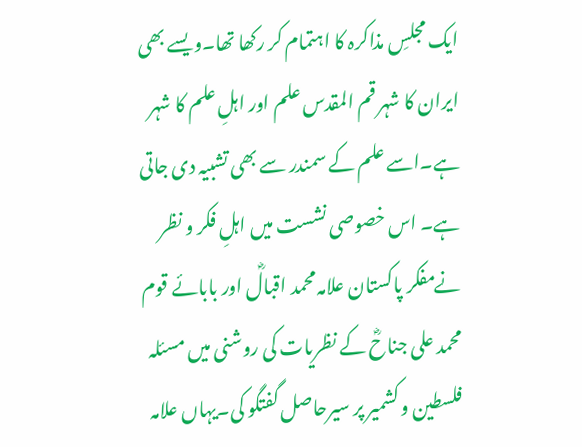ایک مجلسِ مذاکرہ کا اہتمام کر رکھا تھا۔ویسے بھی ایران کا شہر قم المقدس علم اور اہلِ علم کا شہر ہے۔اسے علم کے سمندر سے بھی تشبیہ دی جاتی ہے۔ اس خصوصی نشست میں اہلِ فکر و نظر نےمفکر پاکستان علامہ محمد اقبالؓ اور بابائے قوم محمد علی جناحؓ کے نظریات کی روشنی میں مسئلہ فلسطین و کشمیر پر سیرحاصل گفتگو کی۔یہاں علامہ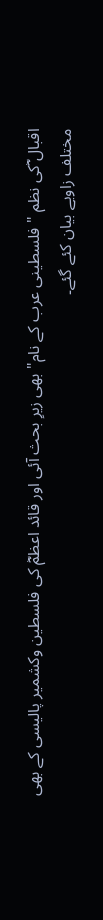اقبال ؓکی نظم " فلسطینی عرب کے نام" بھی زیرِ بحث آئی اور قائد اعظمؓ کی فلسطین وکشمیر پالیسی کے بھی مختلف زاویے بیان کئے گئے۔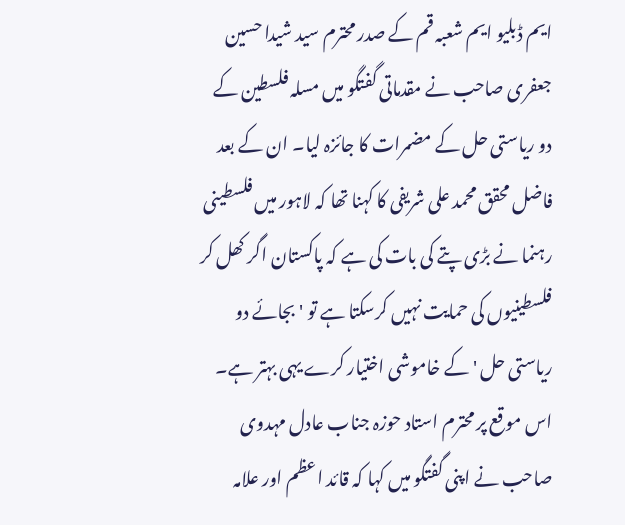ایم ڈبلیو ایم شعبہ قم کے صدر محترم سید شیدا حسین جعفری صاحب نے مقدماتی گفتگو میں مسلہ فلسطین کے دو ریاستی حل کے مضمرات کا جائزہ لیا۔ ان کے بعد فاضل محقق محمد علی شریفی کا کہنا تھا کہ لاہور میں فلسطینی رہنما نے بڑی پتے کی بات کی ہے کہ پاکستان اگر کھل کر فلسطینیوں کی حمایت نہیں کرسکتا ہے تو 'بجائے دو ریاستی حل ' کے خاموشی اختیار کرے یہی بہتر ہے۔ اس موقع پر محترم استاد حوزہ جناب عادل مہدوی صاحب نے اپنی گفتگو میں کہا کہ قائد اعظم اور علامہ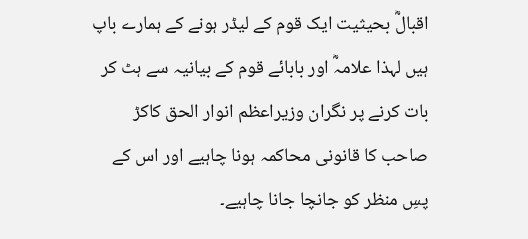اقبالؓ بحیثیت ایک قوم کے لیڈر ہونے کے ہمارے باپ ہیں لہذا علامہؓ اور بابائے قوم کے بیانیہ سے ہٹ کر بات کرنے پر نگران وزیراعظم انوار الحق کاکڑ صاحب کا قانونی محاکمہ ہونا چاہیے اور اس کے پسِ منظر کو جانچا جانا چاہیے۔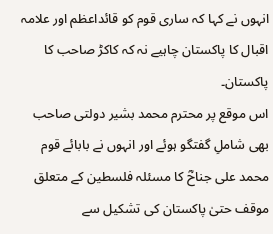انہوں نے کہا کہ ساری قوم کو قائداعظم اور علامہ اقبال کا پاکستان چاہیے نہ کہ کاکڑ صاحب کا پاکستان۔
اس موقع پر محترم محمد بشیر دولتی صاحب بھی شاملِ گفتگو ہوئے اور انہوں نے بابائے قوم محمد علی جناحؓ کا مسئلہ فلسطین کے متعلق موقف حتیٰ پاکستان کی تشکیل سے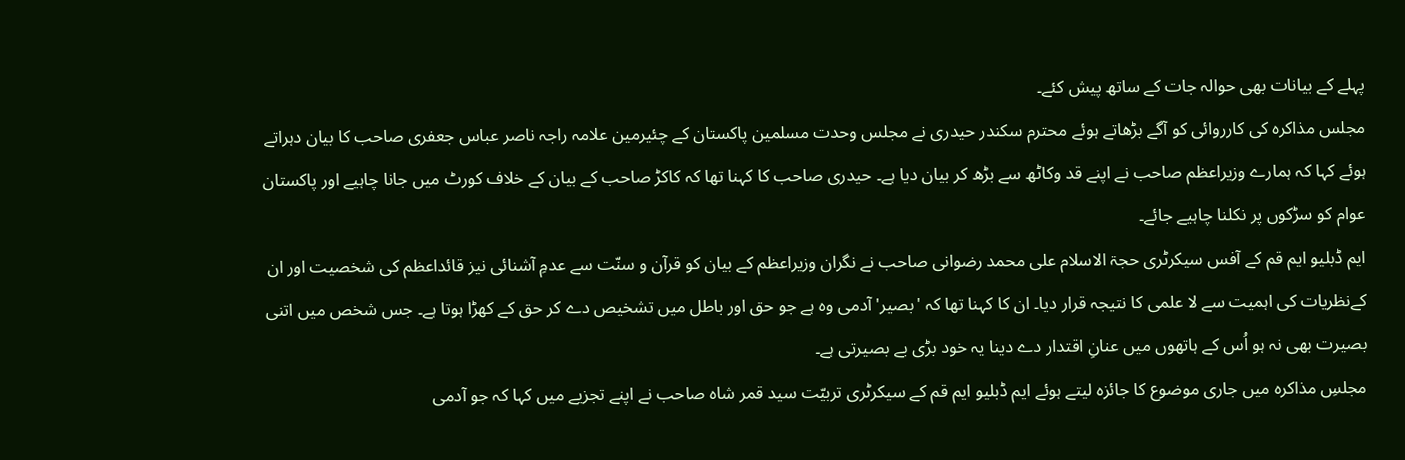پہلے کے بیانات بھی حوالہ جات کے ساتھ پیش کئے۔
مجلس مذاکرہ کی کارروائی کو آگے بڑھاتے ہوئے محترم سکندر حیدری نے مجلس وحدت مسلمین پاکستان کے چئیرمین علامہ راجہ ناصر عباس جعفری صاحب کا بیان دہراتے ہوئے کہا کہ ہمارے وزیراعظم صاحب نے اپنے قد وکاٹھ سے بڑھ کر بیان دیا ہے۔ حیدری صاحب کا کہنا تھا کہ کاکڑ صاحب کے بیان کے خلاف کورٹ میں جانا چاہیے اور پاکستان عوام کو سڑکوں پر نکلنا چاہیے جائے۔
ایم ڈبلیو ایم قم کے آفس سیکرٹری حجۃ الاسلام علی محمد رضوانی صاحب نے نگران وزیراعظم کے بیان کو قرآن و سنّت سے عدمِ آشنائی نیز قائداعظم کی شخصیت اور ان کےنظریات کی اہمیت سے لا علمی کا نتیجہ قرار دیا۔ ان کا کہنا تھا کہ 'بصیر' آدمی وہ ہے جو حق اور باطل میں تشخیص دے کر حق کے کھڑا ہوتا ہے۔ جس شخص میں اتنی بصیرت بھی نہ ہو اُس کے ہاتھوں میں عنانِ اقتدار دے دینا یہ خود بڑی بے بصیرتی ہے۔
مجلسِ مذاکرہ میں جاری موضوع کا جائزہ لیتے ہوئے ایم ڈبلیو ایم قم کے سیکرٹری تربیّت سید قمر شاہ صاحب نے اپنے تجزیے میں کہا کہ جو آدمی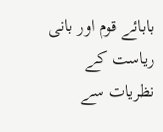بابائے قوم اور بانی ریاست کے نظریات سے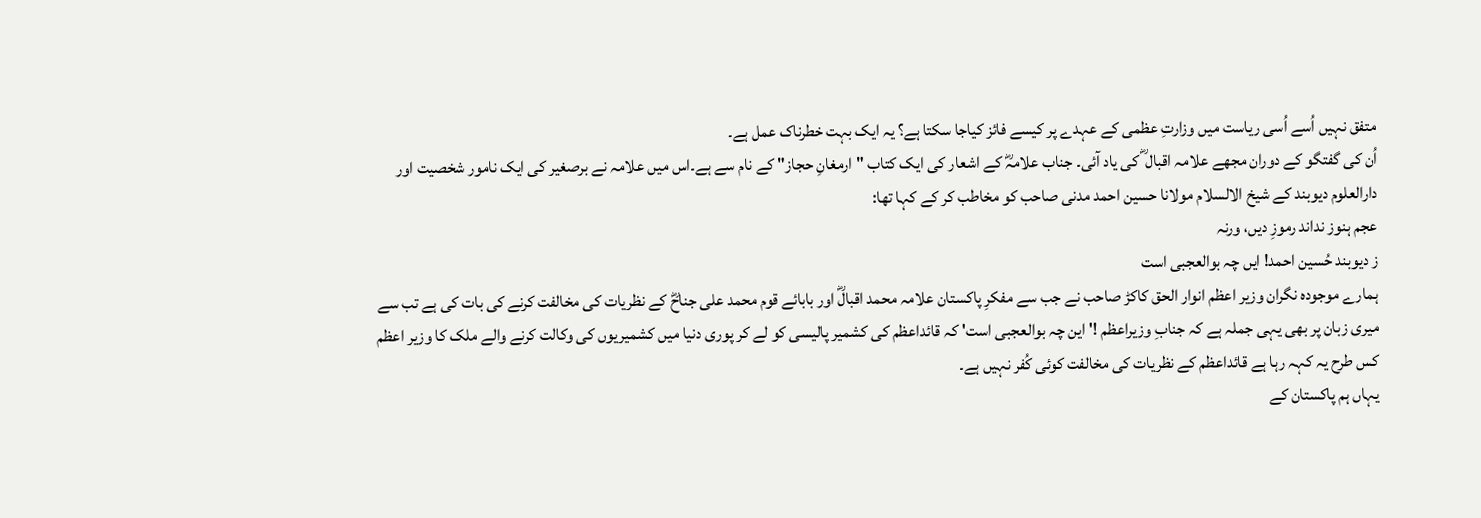متفق نہیں اُسے اُسی ریاست میں وزارتِ عظمی کے عہدے پر کیسے فائز کیاجا سکتا ہے؟ یہ ایک بہت خطرناک عمل ہے۔
اُن کی گفتگو کے دوران مجھے علامہ اقبال ؓ کی یاد آئی۔ جناب علامہؓ کے اشعار کی ایک کتاب "ارمغانِ حجاز" کے نام سے ہے۔اس میں علامہ نے برصغیر کی ایک نامور شخصیت اور دارالعلوم دیوبند کے شیخ الالسلام مولانا حسین احمد مدنی صاحب کو مخاطب کر کے کہا تھا:
عجم ہنوز نداند رموزِ دیں، ورنہ
ز دیوبند حُسین احمد! ایں چہ بوالعجبی است
ہمارے موجودہ نگران وزیر اعظم انوار الحق کاکڑ صاحب نے جب سے مفکرِ پاکستان علامہ محمد اقبالؓ اور بابائے قوم محمد علی جناحؓ کے نظریات کی مخالفت کرنے کی بات کی ہے تب سے میری زبان پر بھی یہی جملہ ہے کہ جنابِ وزیراعظم !' این چہ بوالعجبی است' کہ قائداعظم کی کشمیر پالیسی کو لے کر پوری دنیا میں کشمیریوں کی وکالت کرنے والے ملک کا وزیر اعظم کس طرح یہ کہہ رہا ہے قائداعظم کے نظریات کی مخالفت کوئی کُفر نہیں ہے۔
یہاں ہم پاکستان کے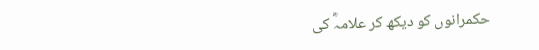حکمرانوں کو دیکھ کر علامہؓ کی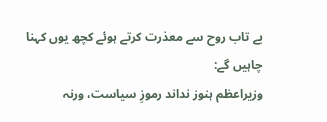بے تاب روح سے معذرت کرتے ہوئے کچھ یوں کہنا چاہیں گے:
وزیراعظم ہنوز نداند رموزِ سیاست، ورنہ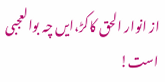از انوار الحق کاکڑ،ایں چہ بوالعجبی است!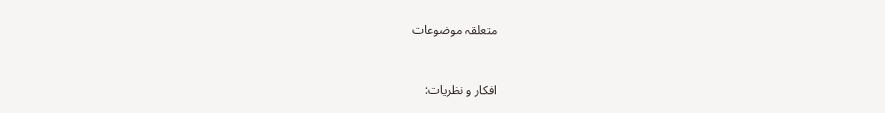متعلقہ موضوعات


افکار و نظریات: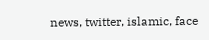news, twitter, islamic, face